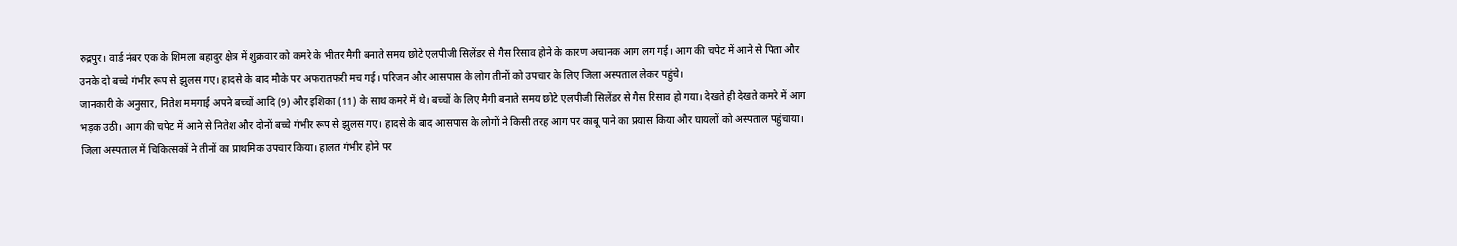रुद्रपुर। वार्ड नंबर एक के शिमला बहादुर क्षेत्र में शुक्रवार को कमरे के भीतर मैगी बनाते समय छोटे एलपीजी सिलेंडर से गैस रिसाव होने के कारण अचानक आग लग गई। आग की चपेट में आने से पिता और उनके दो बच्चे गंभीर रूप से झुलस गए। हादसे के बाद मौके पर अफरातफरी मच गई। परिजन और आसपास के लोग तीनों को उपचार के लिए जिला अस्पताल लेकर पहुंचे।
जानकारी के अनुसार, नितेश ममगाई अपने बच्चों आदि (9) और इशिका (11) के साथ कमरे में थे। बच्चों के लिए मैगी बनाते समय छोटे एलपीजी सिलेंडर से गैस रिसाव हो गया। देखते ही देखते कमरे में आग भड़क उठी। आग की चपेट में आने से नितेश और दोनों बच्चे गंभीर रूप से झुलस गए। हादसे के बाद आसपास के लोगों ने किसी तरह आग पर काबू पाने का प्रयास किया और घायलों को अस्पताल पहुंचाया।
जिला अस्पताल में चिकित्सकों ने तीनों का प्राथमिक उपचार किया। हालत गंभीर होने पर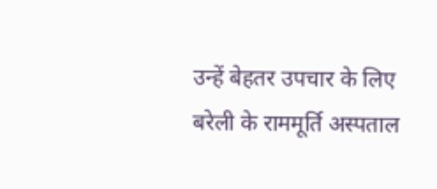उन्हें बेहतर उपचार के लिए बरेली के राममूर्ति अस्पताल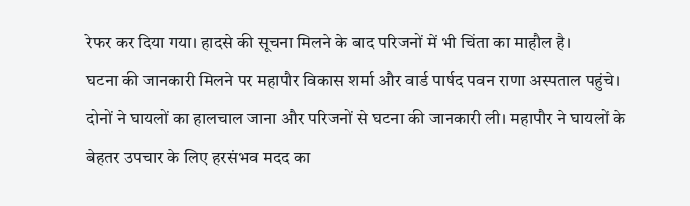रेफर कर दिया गया। हादसे की सूचना मिलने के बाद परिजनों में भी चिंता का माहौल है।
घटना की जानकारी मिलने पर महापौर विकास शर्मा और वार्ड पार्षद पवन राणा अस्पताल पहुंचे। दोनों ने घायलों का हालचाल जाना और परिजनों से घटना की जानकारी ली। महापौर ने घायलों के बेहतर उपचार के लिए हरसंभव मदद का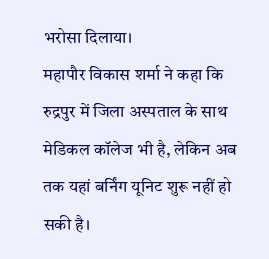भरोसा दिलाया।
महापौर विकास शर्मा ने कहा कि रुद्रपुर में जिला अस्पताल के साथ मेडिकल कॉलेज भी है, लेकिन अब तक यहां बर्निंग यूनिट शुरू नहीं हो सकी है।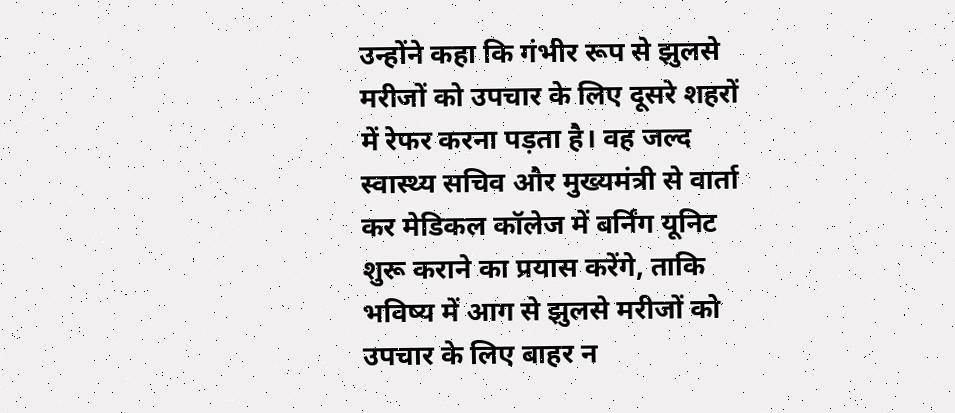उन्होंने कहा कि गंभीर रूप से झुलसे मरीजों को उपचार के लिए दूसरे शहरों में रेफर करना पड़ता है। वह जल्द स्वास्थ्य सचिव और मुख्यमंत्री से वार्ता कर मेडिकल कॉलेज में बर्निंग यूनिट शुरू कराने का प्रयास करेंगे, ताकि भविष्य में आग से झुलसे मरीजों को उपचार के लिए बाहर न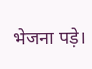भेजना पड़े।